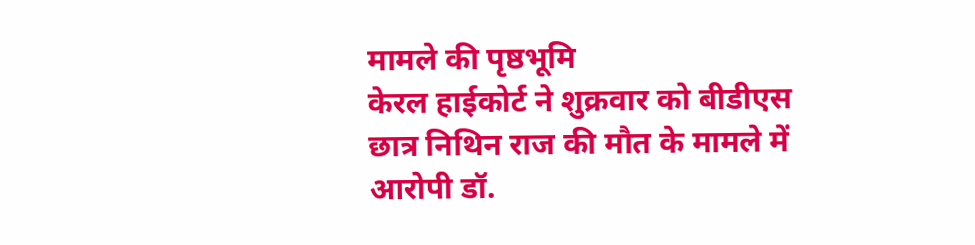मामले की पृष्ठभूमि
केरल हाईकोर्ट ने शुक्रवार को बीडीएस छात्र निथिन राज की मौत के मामले में आरोपी डॉ.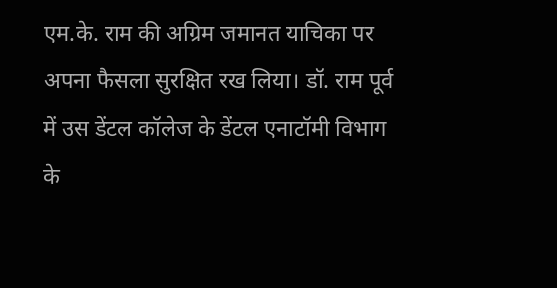एम.के. राम की अग्रिम जमानत याचिका पर अपना फैसला सुरक्षित रख लिया। डॉ. राम पूर्व में उस डेंटल कॉलेज के डेंटल एनाटॉमी विभाग के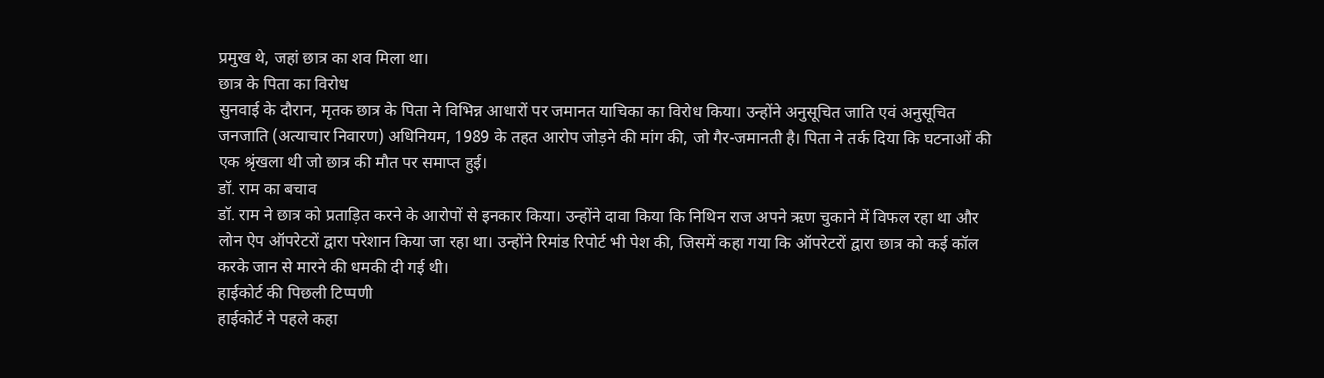प्रमुख थे, जहां छात्र का शव मिला था।
छात्र के पिता का विरोध
सुनवाई के दौरान, मृतक छात्र के पिता ने विभिन्न आधारों पर जमानत याचिका का विरोध किया। उन्होंने अनुसूचित जाति एवं अनुसूचित जनजाति (अत्याचार निवारण) अधिनियम, 1989 के तहत आरोप जोड़ने की मांग की, जो गैर-जमानती है। पिता ने तर्क दिया कि घटनाओं की एक श्रृंखला थी जो छात्र की मौत पर समाप्त हुई।
डॉ. राम का बचाव
डॉ. राम ने छात्र को प्रताड़ित करने के आरोपों से इनकार किया। उन्होंने दावा किया कि निथिन राज अपने ऋण चुकाने में विफल रहा था और लोन ऐप ऑपरेटरों द्वारा परेशान किया जा रहा था। उन्होंने रिमांड रिपोर्ट भी पेश की, जिसमें कहा गया कि ऑपरेटरों द्वारा छात्र को कई कॉल करके जान से मारने की धमकी दी गई थी।
हाईकोर्ट की पिछली टिप्पणी
हाईकोर्ट ने पहले कहा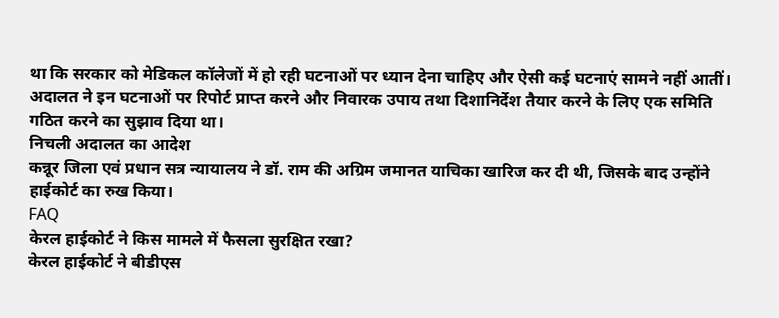था कि सरकार को मेडिकल कॉलेजों में हो रही घटनाओं पर ध्यान देना चाहिए और ऐसी कई घटनाएं सामने नहीं आतीं। अदालत ने इन घटनाओं पर रिपोर्ट प्राप्त करने और निवारक उपाय तथा दिशानिर्देश तैयार करने के लिए एक समिति गठित करने का सुझाव दिया था।
निचली अदालत का आदेश
कन्नूर जिला एवं प्रधान सत्र न्यायालय ने डॉ. राम की अग्रिम जमानत याचिका खारिज कर दी थी, जिसके बाद उन्होंने हाईकोर्ट का रुख किया।
FAQ
केरल हाईकोर्ट ने किस मामले में फैसला सुरक्षित रखा?
केरल हाईकोर्ट ने बीडीएस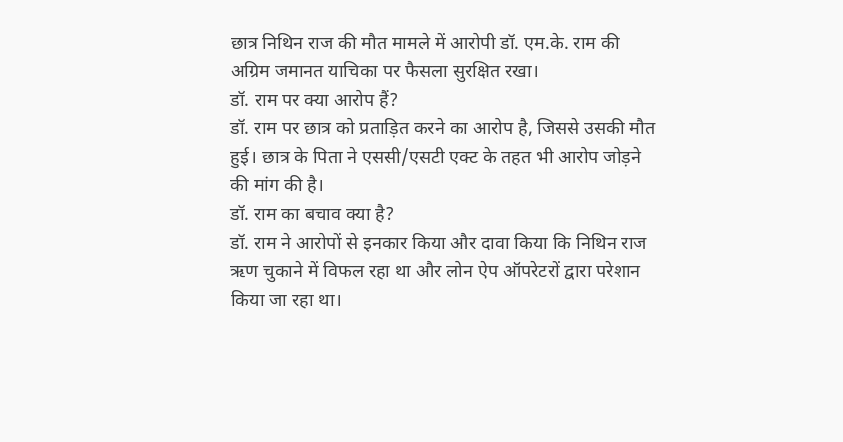छात्र निथिन राज की मौत मामले में आरोपी डॉ. एम.के. राम की अग्रिम जमानत याचिका पर फैसला सुरक्षित रखा।
डॉ. राम पर क्या आरोप हैं?
डॉ. राम पर छात्र को प्रताड़ित करने का आरोप है, जिससे उसकी मौत हुई। छात्र के पिता ने एससी/एसटी एक्ट के तहत भी आरोप जोड़ने की मांग की है।
डॉ. राम का बचाव क्या है?
डॉ. राम ने आरोपों से इनकार किया और दावा किया कि निथिन राज ऋण चुकाने में विफल रहा था और लोन ऐप ऑपरेटरों द्वारा परेशान किया जा रहा था।